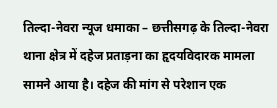तिल्दा-नेवरा न्यूज धमाका – छत्तीसगढ़ के तिल्दा-नेवरा थाना क्षेत्र में दहेज प्रताड़ना का हृदयविदारक मामला सामने आया है। दहेज की मांग से परेशान एक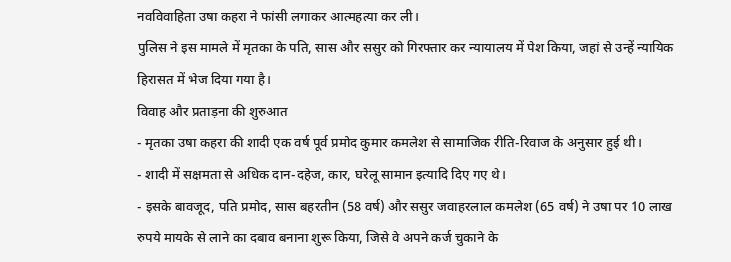नवविवाहिता उषा कहरा ने फांसी लगाकर आत्महत्या कर ली।
पुलिस ने इस मामले में मृतका के पति, सास और ससुर को गिरफ्तार कर न्यायालय में पेश किया, जहां से उन्हें न्यायिक हिरासत में भेज दिया गया है।
विवाह और प्रताड़ना की शुरुआत
- मृतका उषा कहरा की शादी एक वर्ष पूर्व प्रमोद कुमार कमलेश से सामाजिक रीति-रिवाज के अनुसार हुई थी।
- शादी में सक्षमता से अधिक दान-दहेज, कार, घरेलू सामान इत्यादि दिए गए थे।
- इसके बावजूद, पति प्रमोद, सास बहरतीन (58 वर्ष) और ससुर जवाहरलाल कमलेश (65 वर्ष) ने उषा पर 10 लाख रुपये मायके से लाने का दबाव बनाना शुरू किया, जिसे वे अपने कर्ज चुकाने के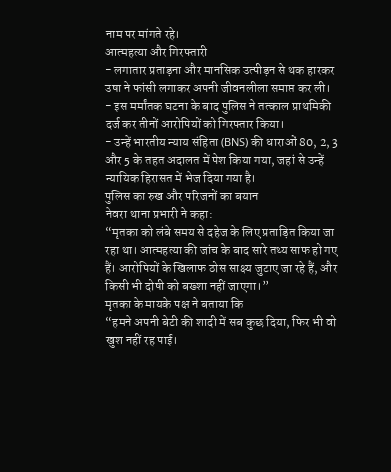नाम पर मांगते रहे।
आत्महत्या और गिरफ्तारी
- लगातार प्रताड़ना और मानसिक उत्पीड़न से थक हारकर उषा ने फांसी लगाकर अपनी जीवनलीला समाप्त कर ली।
- इस मर्मांतक घटना के बाद पुलिस ने तत्काल प्राथमिकी दर्ज कर तीनों आरोपियों को गिरफ्तार किया।
- उन्हें भारतीय न्याय संहिता (BNS) की धाराओं 80, 2, 3 और 5 के तहत अदालत में पेश किया गया, जहां से उन्हें न्यायिक हिरासत में भेज दिया गया है।
पुलिस का रुख और परिजनों का बयान
नेवरा थाना प्रभारी ने कहा:
“मृतका को लंबे समय से दहेज के लिए प्रताड़ित किया जा रहा था। आत्महत्या की जांच के बाद सारे तथ्य साफ हो गए हैं। आरोपियों के खिलाफ ठोस साक्ष्य जुटाए जा रहे हैं, और किसी भी दोषी को बख्शा नहीं जाएगा।”
मृतका के मायके पक्ष ने बताया कि
“हमने अपनी बेटी की शादी में सब कुछ दिया, फिर भी वो खुश नहीं रह पाई।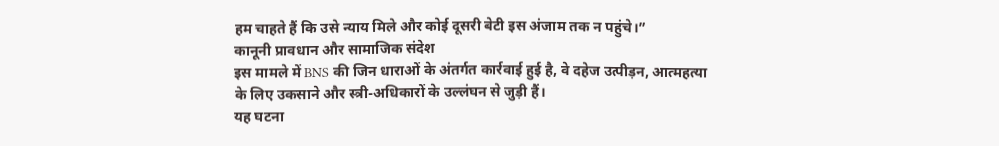हम चाहते हैं कि उसे न्याय मिले और कोई दूसरी बेटी इस अंजाम तक न पहुंचे।”
कानूनी प्रावधान और सामाजिक संदेश
इस मामले में BNS की जिन धाराओं के अंतर्गत कार्रवाई हुई है, वे दहेज उत्पीड़न, आत्महत्या के लिए उकसाने और स्त्री-अधिकारों के उल्लंघन से जुड़ी हैं।
यह घटना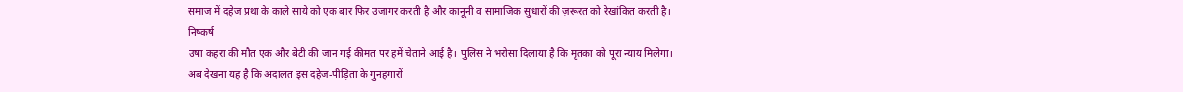समाज में दहेज प्रथा के काले साये को एक बार फिर उजागर करती है और कानूनी व सामाजिक सुधारों की ज़रूरत को रेखांकित करती है।
निष्कर्ष
उषा कहरा की मौत एक और बेटी की जान गई कीमत पर हमें चेताने आई है। पुलिस ने भरोसा दिलाया है कि मृतका को पूरा न्याय मिलेगा।
अब देखना यह है कि अदालत इस दहेज-पीड़िता के गुनहगारों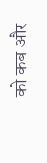को कब और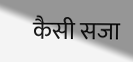कैसी सजा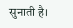सुनाती है।